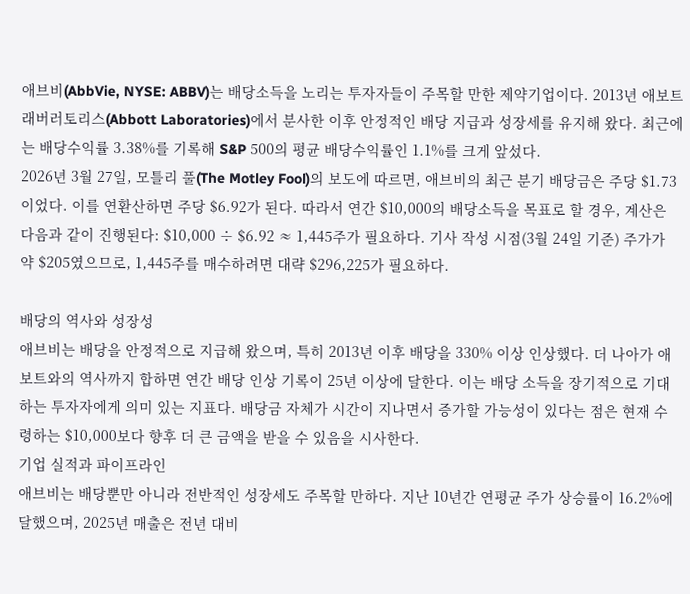애브비(AbbVie, NYSE: ABBV)는 배당소득을 노리는 투자자들이 주목할 만한 제약기업이다. 2013년 애보트 래버러토리스(Abbott Laboratories)에서 분사한 이후 안정적인 배당 지급과 성장세를 유지해 왔다. 최근에는 배당수익률 3.38%를 기록해 S&P 500의 평균 배당수익률인 1.1%를 크게 앞섰다.
2026년 3월 27일, 모틀리 풀(The Motley Fool)의 보도에 따르면, 애브비의 최근 분기 배당금은 주당 $1.73이었다. 이를 연환산하면 주당 $6.92가 된다. 따라서 연간 $10,000의 배당소득을 목표로 할 경우, 계산은 다음과 같이 진행된다: $10,000 ÷ $6.92 ≈ 1,445주가 필요하다. 기사 작성 시점(3월 24일 기준) 주가가 약 $205였으므로, 1,445주를 매수하려면 대략 $296,225가 필요하다.

배당의 역사와 성장성
애브비는 배당을 안정적으로 지급해 왔으며, 특히 2013년 이후 배당을 330% 이상 인상했다. 더 나아가 애보트와의 역사까지 합하면 연간 배당 인상 기록이 25년 이상에 달한다. 이는 배당 소득을 장기적으로 기대하는 투자자에게 의미 있는 지표다. 배당금 자체가 시간이 지나면서 증가할 가능성이 있다는 점은 현재 수령하는 $10,000보다 향후 더 큰 금액을 받을 수 있음을 시사한다.
기업 실적과 파이프라인
애브비는 배당뿐만 아니라 전반적인 성장세도 주목할 만하다. 지난 10년간 연평균 주가 상승률이 16.2%에 달했으며, 2025년 매출은 전년 대비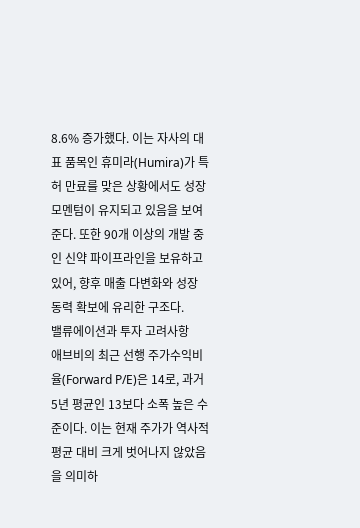8.6% 증가했다. 이는 자사의 대표 품목인 휴미라(Humira)가 특허 만료를 맞은 상황에서도 성장 모멘텀이 유지되고 있음을 보여 준다. 또한 90개 이상의 개발 중인 신약 파이프라인을 보유하고 있어, 향후 매출 다변화와 성장 동력 확보에 유리한 구조다.
밸류에이션과 투자 고려사항
애브비의 최근 선행 주가수익비율(Forward P/E)은 14로, 과거 5년 평균인 13보다 소폭 높은 수준이다. 이는 현재 주가가 역사적 평균 대비 크게 벗어나지 않았음을 의미하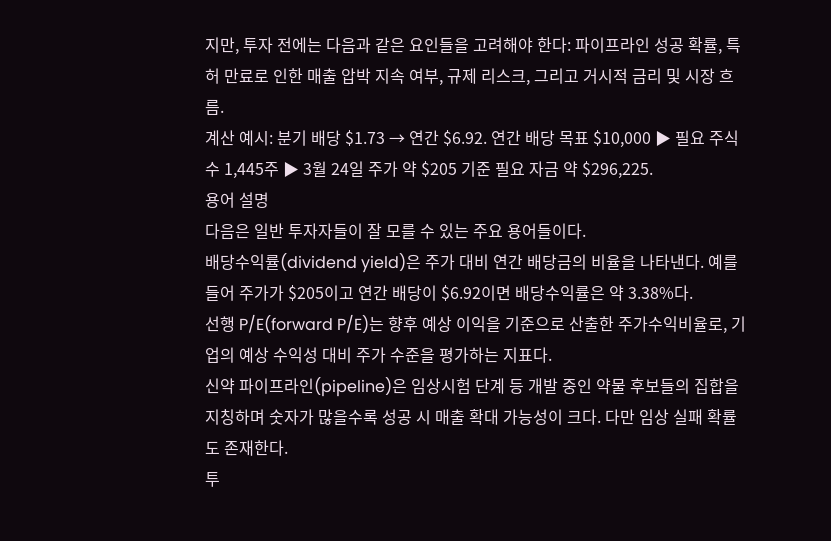지만, 투자 전에는 다음과 같은 요인들을 고려해야 한다: 파이프라인 성공 확률, 특허 만료로 인한 매출 압박 지속 여부, 규제 리스크, 그리고 거시적 금리 및 시장 흐름.
계산 예시: 분기 배당 $1.73 → 연간 $6.92. 연간 배당 목표 $10,000 ▶ 필요 주식수 1,445주 ▶ 3월 24일 주가 약 $205 기준 필요 자금 약 $296,225.
용어 설명
다음은 일반 투자자들이 잘 모를 수 있는 주요 용어들이다.
배당수익률(dividend yield)은 주가 대비 연간 배당금의 비율을 나타낸다. 예를 들어 주가가 $205이고 연간 배당이 $6.92이면 배당수익률은 약 3.38%다.
선행 P/E(forward P/E)는 향후 예상 이익을 기준으로 산출한 주가수익비율로, 기업의 예상 수익성 대비 주가 수준을 평가하는 지표다.
신약 파이프라인(pipeline)은 임상시험 단계 등 개발 중인 약물 후보들의 집합을 지칭하며 숫자가 많을수록 성공 시 매출 확대 가능성이 크다. 다만 임상 실패 확률도 존재한다.
투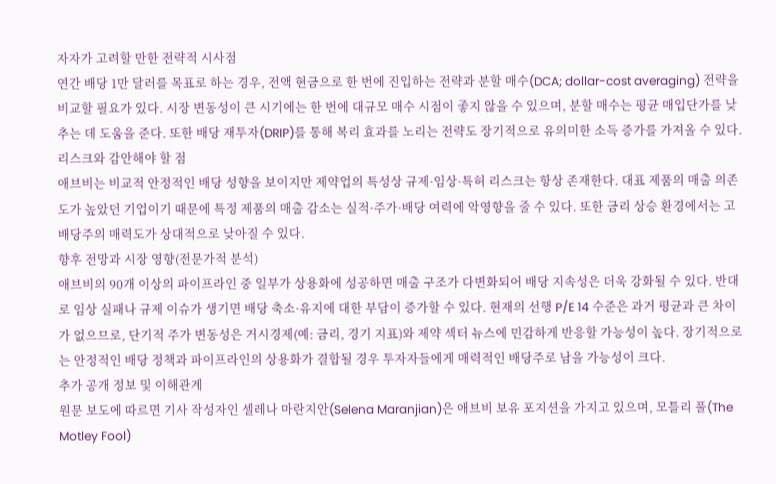자자가 고려할 만한 전략적 시사점
연간 배당 1만 달러를 목표로 하는 경우, 전액 현금으로 한 번에 진입하는 전략과 분할 매수(DCA; dollar-cost averaging) 전략을 비교할 필요가 있다. 시장 변동성이 큰 시기에는 한 번에 대규모 매수 시점이 좋지 않을 수 있으며, 분할 매수는 평균 매입단가를 낮추는 데 도움을 준다. 또한 배당 재투자(DRIP)를 통해 복리 효과를 노리는 전략도 장기적으로 유의미한 소득 증가를 가져올 수 있다.
리스크와 감안해야 할 점
애브비는 비교적 안정적인 배당 성향을 보이지만 제약업의 특성상 규제·임상·특허 리스크는 항상 존재한다. 대표 제품의 매출 의존도가 높았던 기업이기 때문에 특정 제품의 매출 감소는 실적·주가·배당 여력에 악영향을 줄 수 있다. 또한 금리 상승 환경에서는 고배당주의 매력도가 상대적으로 낮아질 수 있다.
향후 전망과 시장 영향(전문가적 분석)
애브비의 90개 이상의 파이프라인 중 일부가 상용화에 성공하면 매출 구조가 다변화되어 배당 지속성은 더욱 강화될 수 있다. 반대로 임상 실패나 규제 이슈가 생기면 배당 축소·유지에 대한 부담이 증가할 수 있다. 현재의 선행 P/E 14 수준은 과거 평균과 큰 차이가 없으므로, 단기적 주가 변동성은 거시경제(예: 금리, 경기 지표)와 제약 섹터 뉴스에 민감하게 반응할 가능성이 높다. 장기적으로는 안정적인 배당 정책과 파이프라인의 상용화가 결합될 경우 투자자들에게 매력적인 배당주로 남을 가능성이 크다.
추가 공개 정보 및 이해관계
원문 보도에 따르면 기사 작성자인 셀레나 마란지안(Selena Maranjian)은 애브비 보유 포지션을 가지고 있으며, 모틀리 풀(The Motley Fool)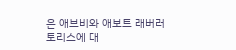은 애브비와 애보트 래버러토리스에 대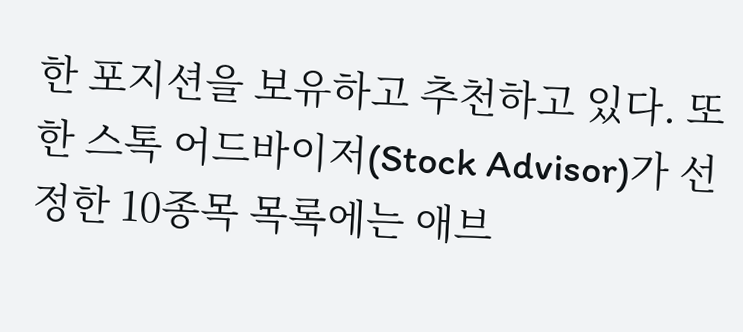한 포지션을 보유하고 추천하고 있다. 또한 스톡 어드바이저(Stock Advisor)가 선정한 10종목 목록에는 애브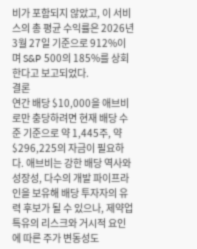비가 포함되지 않았고, 이 서비스의 총 평균 수익률은 2026년 3월 27일 기준으로 912%이며 S&P 500의 185%를 상회한다고 보고되었다.
결론
연간 배당 $10,000을 애브비로만 충당하려면 현재 배당 수준 기준으로 약 1,445주, 약 $296,225의 자금이 필요하다. 애브비는 강한 배당 역사와 성장성, 다수의 개발 파이프라인을 보유해 배당 투자자의 유력 후보가 될 수 있으나, 제약업 특유의 리스크와 거시적 요인에 따른 주가 변동성도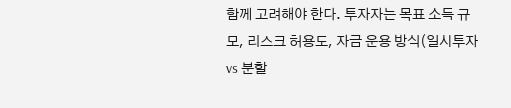함께 고려해야 한다. 투자자는 목표 소득 규모, 리스크 허용도, 자금 운용 방식(일시투자 vs 분할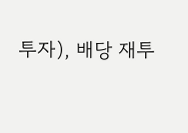투자), 배당 재투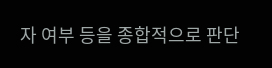자 여부 등을 종합적으로 판단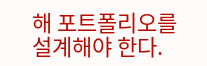해 포트폴리오를 설계해야 한다.